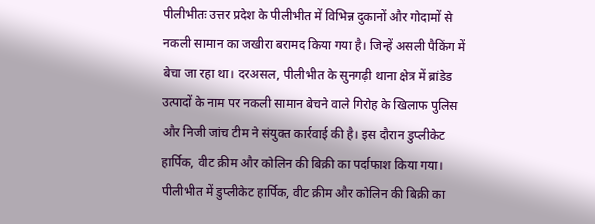पीलीभीतः उत्तर प्रदेश के पीलीभीत में विभिन्न दुकानों और गोदामों से नकली सामान का जखीरा बरामद किया गया है। जिन्हें असली पैकिंग में बेचा जा रहा था। दरअसल, पीलीभीत के सुनगढ़ी थाना क्षेत्र में ब्रांडेड उत्पादों के नाम पर नकली सामान बेचने वाले गिरोह के खिलाफ पुलिस और निजी जांच टीम ने संयुक्त कार्रवाई की है। इस दौरान डुप्लीकेट हार्पिक, वीट क्रीम और कोलिन की बिक्री का पर्दाफाश किया गया। पीलीभीत में डुप्लीकेट हार्पिक, वीट क्रीम और कोलिन की बिक्री का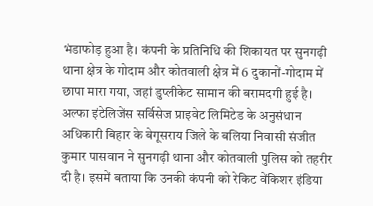भंडाफोड़ हुआ है। कंपनी के प्रतिनिधि की शिकायत पर सुनगढ़ी थाना क्षेत्र के गोदाम और कोतवाली क्षेत्र में 6 दुकानों-गोदाम में छापा मारा गया, जहां डुप्लीकेट सामान की बरामदगी हुई है।
अल्फा इंटेलिजेंस सर्विसेज प्राइवेट लिमिटेड के अनुसंधान अधिकारी बिहार के बेगूसराय जिले के बलिया निवासी संजीत कुमार पासवान ने सुनगढ़ी थाना और कोतवाली पुलिस को तहरीर दी है। इसमें बताया कि उनकी कंपनी को रेकिट वेंकिशर इंडिया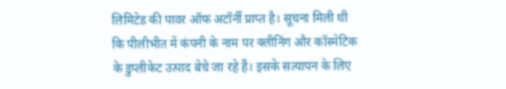लिमिटेड की पावर ऑफ अटॉर्नी प्राप्त है। सूचना मिली थी कि पीलीभीत में कंपनी के नाम पर क्लीनिंग और कॉस्मेटिक के डुप्लीकेट उत्पाद बेचे जा रहे हैं। इसके सत्यापन के लिए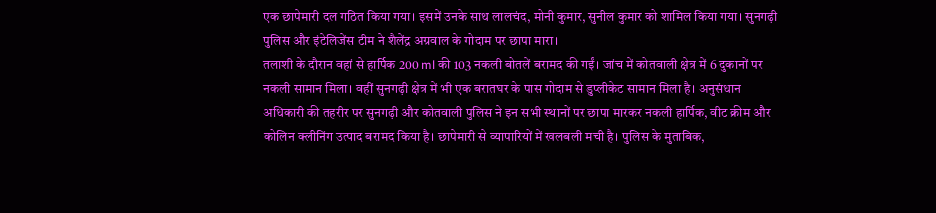एक छापेमारी दल गठित किया गया। इसमें उनके साथ लालचंद, मोनी कुमार, सुनील कुमार को शामिल किया गया। सुनगढ़ी पुलिस और इंटेलिजेंस टीम ने शैलेंद्र अग्रवाल के गोदाम पर छापा मारा।
तलाशी के दौरान वहां से हार्पिक 200 ml की 103 नकली बोतलें बरामद की गईं। जांच में कोतवाली क्षेत्र में 6 दुकानों पर नकली सामान मिला। वहीं सुनगढ़ी क्षेत्र में भी एक बरातघर के पास गोदाम से डुप्लीकेट सामान मिला है। अनुसंधान अधिकारी की तहरीर पर सुनगढ़ी और कोतवाली पुलिस ने इन सभी स्थानों पर छापा मारकर नकली हार्पिक, वीट क्रीम और कोलिन क्लीनिंग उत्पाद बरामद किया है। छापेमारी से व्यापारियों में खलबली मची है। पुलिस के मुताबिक,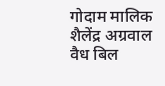गोदाम मालिक शैलेंद्र अग्रवाल वैध बिल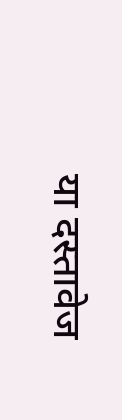या दस्तावेज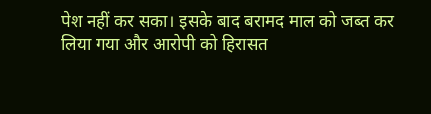पेश नहीं कर सका। इसके बाद बरामद माल को जब्त कर लिया गया और आरोपी को हिरासत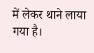में लेकर थाने लाया गया है।